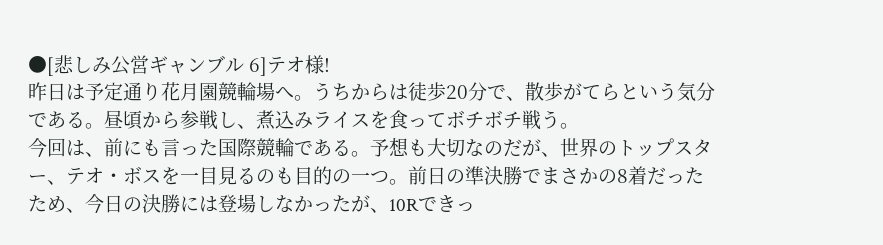●[悲しみ公営ギャンブル 6]テオ様!
昨日は予定通り花月園競輪場へ。うちからは徒歩20分で、散歩がてらという気分である。昼頃から参戦し、煮込みライスを食ってボチボチ戦う。
今回は、前にも言った国際競輪である。予想も大切なのだが、世界のトップスター、テオ・ボスを一目見るのも目的の一つ。前日の準決勝でまさかの8着だったため、今日の決勝には登場しなかったが、10Rできっ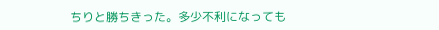ちりと勝ちきった。多少不利になっても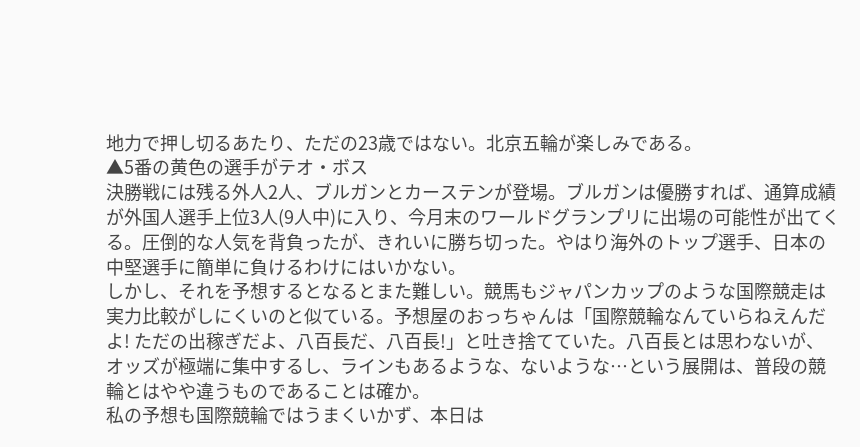地力で押し切るあたり、ただの23歳ではない。北京五輪が楽しみである。
▲5番の黄色の選手がテオ・ボス
決勝戦には残る外人2人、ブルガンとカーステンが登場。ブルガンは優勝すれば、通算成績が外国人選手上位3人(9人中)に入り、今月末のワールドグランプリに出場の可能性が出てくる。圧倒的な人気を背負ったが、きれいに勝ち切った。やはり海外のトップ選手、日本の中堅選手に簡単に負けるわけにはいかない。
しかし、それを予想するとなるとまた難しい。競馬もジャパンカップのような国際競走は実力比較がしにくいのと似ている。予想屋のおっちゃんは「国際競輪なんていらねえんだよ! ただの出稼ぎだよ、八百長だ、八百長!」と吐き捨てていた。八百長とは思わないが、オッズが極端に集中するし、ラインもあるような、ないような…という展開は、普段の競輪とはやや違うものであることは確か。
私の予想も国際競輪ではうまくいかず、本日は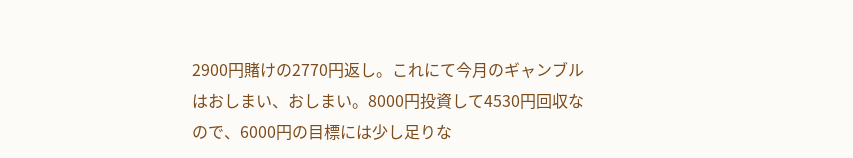2900円賭けの2770円返し。これにて今月のギャンブルはおしまい、おしまい。8000円投資して4530円回収なので、6000円の目標には少し足りな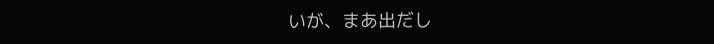いが、まあ出だし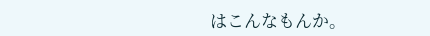はこんなもんか。